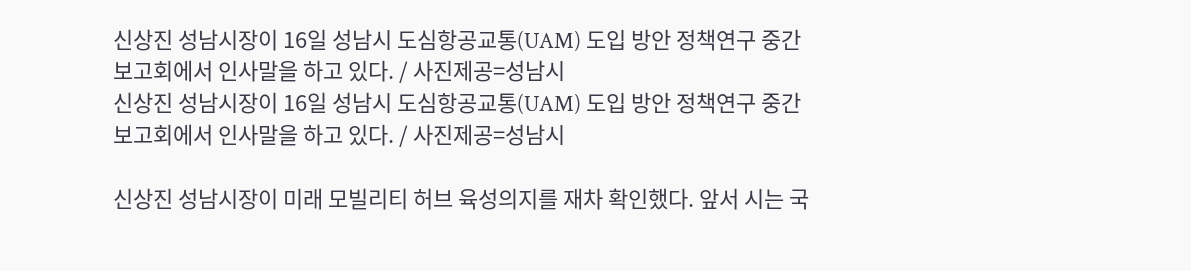신상진 성남시장이 16일 성남시 도심항공교통(UAM) 도입 방안 정책연구 중간보고회에서 인사말을 하고 있다. / 사진제공=성남시
신상진 성남시장이 16일 성남시 도심항공교통(UAM) 도입 방안 정책연구 중간보고회에서 인사말을 하고 있다. / 사진제공=성남시

신상진 성남시장이 미래 모빌리티 허브 육성의지를 재차 확인했다. 앞서 시는 국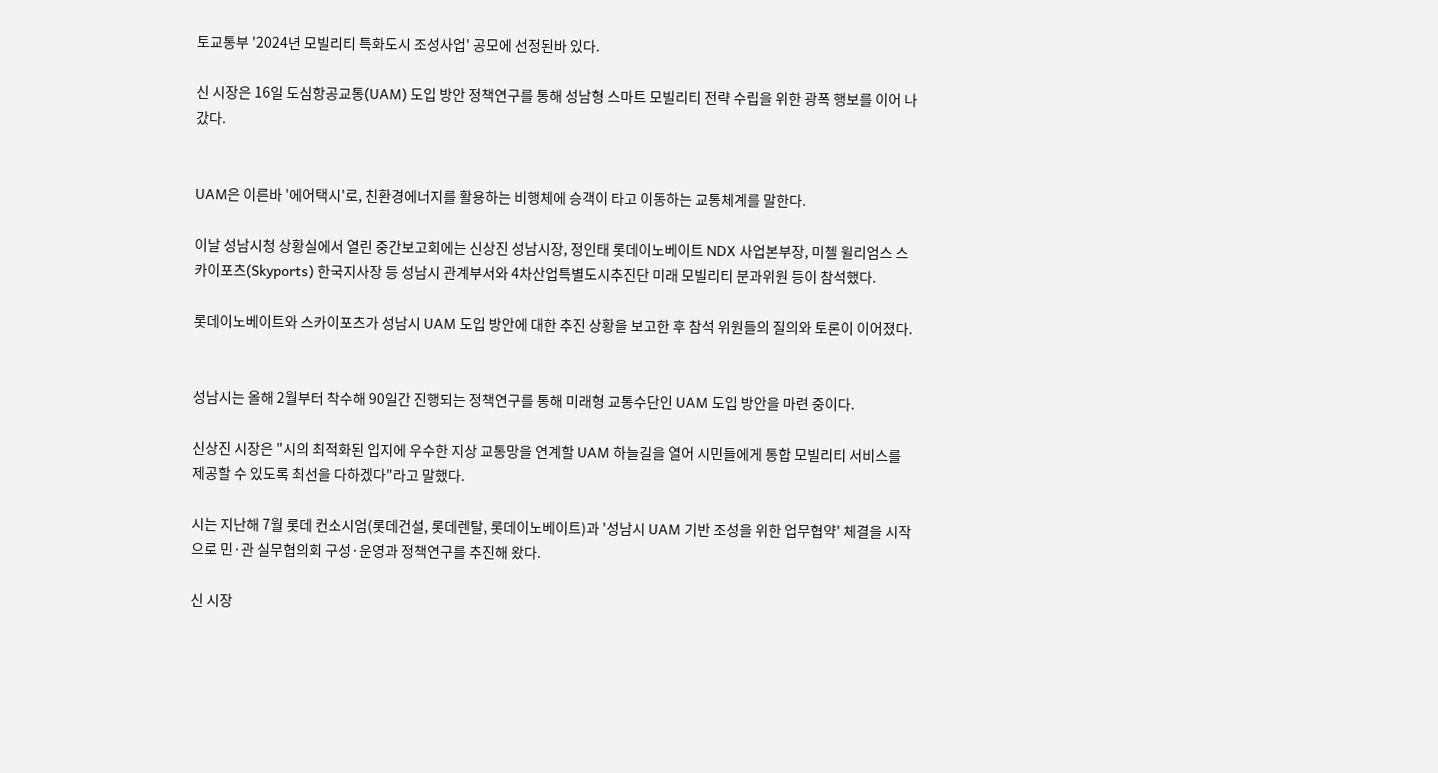토교통부 '2024년 모빌리티 특화도시 조성사업' 공모에 선정된바 있다.

신 시장은 16일 도심항공교통(UAM) 도입 방안 정책연구를 통해 성남형 스마트 모빌리티 전략 수립을 위한 광폭 행보를 이어 나갔다.


UAM은 이른바 '에어택시'로, 친환경에너지를 활용하는 비행체에 승객이 타고 이동하는 교통체계를 말한다.

이날 성남시청 상황실에서 열린 중간보고회에는 신상진 성남시장, 정인태 롯데이노베이트 NDX 사업본부장, 미첼 윌리엄스 스카이포츠(Skyports) 한국지사장 등 성남시 관계부서와 4차산업특별도시추진단 미래 모빌리티 분과위원 등이 참석했다.

롯데이노베이트와 스카이포츠가 성남시 UAM 도입 방안에 대한 추진 상황을 보고한 후 참석 위원들의 질의와 토론이 이어졌다.


성남시는 올해 2월부터 착수해 90일간 진행되는 정책연구를 통해 미래형 교통수단인 UAM 도입 방안을 마련 중이다.

신상진 시장은 "시의 최적화된 입지에 우수한 지상 교통망을 연계할 UAM 하늘길을 열어 시민들에게 통합 모빌리티 서비스를 제공할 수 있도록 최선을 다하겠다"라고 말했다.

시는 지난해 7월 롯데 컨소시엄(롯데건설, 롯데렌탈, 롯데이노베이트)과 '성남시 UAM 기반 조성을 위한 업무협약' 체결을 시작으로 민·관 실무협의회 구성·운영과 정책연구를 추진해 왔다.

신 시장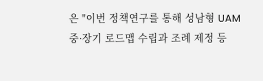은 "이번 정책연구를 통해 성남형 UAM 중·장기 로드맵 수립과 조례 제정 등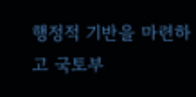행정적 기반을 마련하고 국토부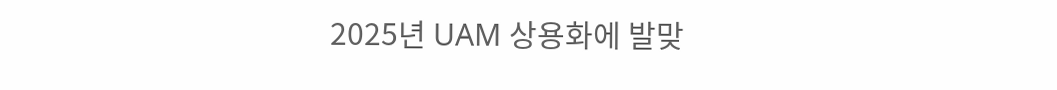2025년 UAM 상용화에 발맞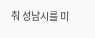춰 성남시를 미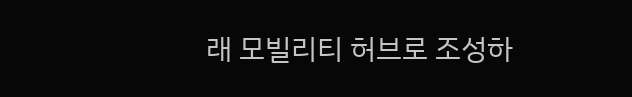래 모빌리티 허브로 조성하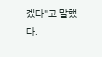겠다"고 말했다.